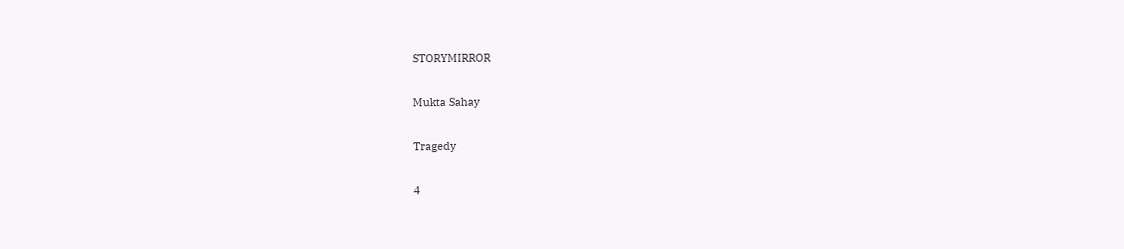STORYMIRROR

Mukta Sahay

Tragedy

4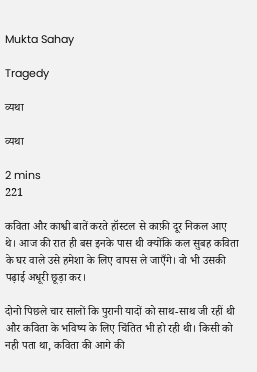Mukta Sahay

Tragedy

व्यथा

व्यथा

2 mins
221

कविता और काश्वी बातें करते हॉस्टल से काफ़ी दूर निकल आए थे। आज की रात ही बस इनके पास थी क्योंकि कल सुबह कविता के घर वाले उसे हमेशा के लिए वापस ले जाएँगे। वो भी उसकी पढ़ाई अधूरी छूड़ा कर।

दोनो पिछले चार सालों कि पुरानी यादों को साथ-साथ जी रहीं थी और कविता के भविष्य के लिए चिंतित भी हो रही थी। किसी को नही पता था, कविता की आगे की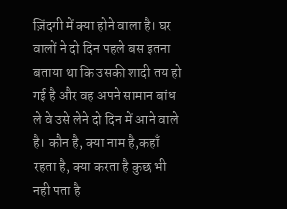ज़िंदगी में क्या होने वाला है। घर वालों ने दो दिन पहले बस इतना बताया था कि उसकी शादी तय हो गई है और वह अपने सामान बांध ले वे उसे लेने दो दिन में आने वाले है। कौन है, क्या नाम है,कहाँ रहता है, क्या करता है कुछ भी नही पता है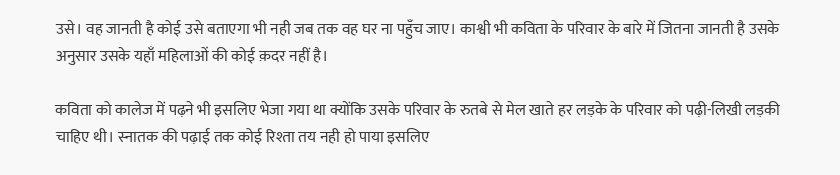उसे। वह जानती है कोई उसे बताएगा भी नही जब तक वह घर ना पहुँच जाए। काश्वी भी कविता के परिवार के बारे में जितना जानती है उसके अनुसार उसके यहाँ महिलाओं की कोई क़दर नहीं है।

कविता को कालेज में पढ़ने भी इसलिए भेजा गया था क्योंकि उसके परिवार के रुतबे से मेल खाते हर लड़के के परिवार को पढ़ी-लिखी लड़की चाहिए थी। स्नातक की पढ़ाई तक कोई रिश्ता तय नही हो पाया इसलिए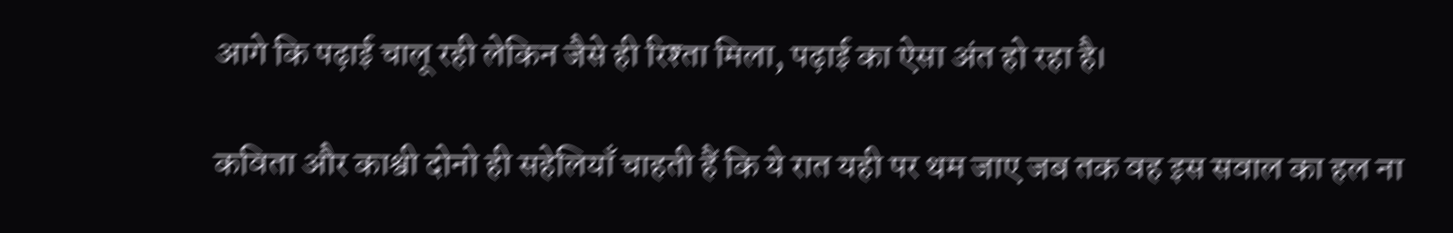आगे कि पढ़ाई चालू रही लेकिन जैसे ही रिश्ता मिला, पढ़ाई का ऐसा अंत हो रहा है।

कविता और काश्वी दोनो ही सहेलियाँ चाहती हैं कि ये रात यही पर थम जाए जब तक वह इस सवाल का हल ना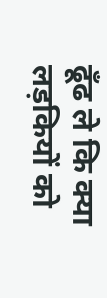ढूँढ ले कि क्या लड़कियों को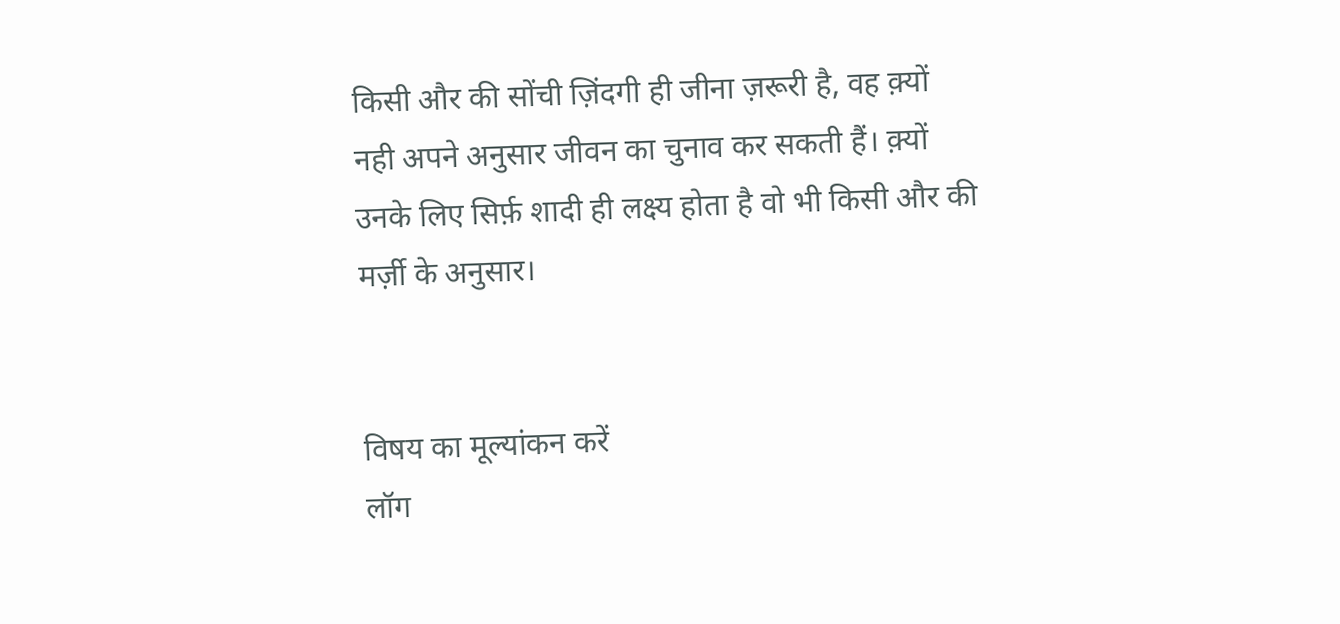किसी और की सोंची ज़िंदगी ही जीना ज़रूरी है, वह क़्यों नही अपने अनुसार जीवन का चुनाव कर सकती हैं। क़्यों उनके लिए सिर्फ़ शादी ही लक्ष्य होता है वो भी किसी और की मर्ज़ी के अनुसार।


विषय का मूल्यांकन करें
लॉग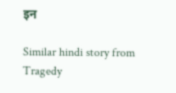इन

Similar hindi story from Tragedy